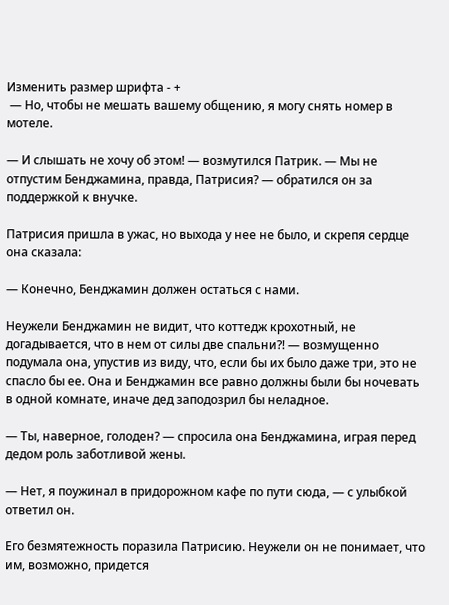Изменить размер шрифта - +
 — Но, чтобы не мешать вашему общению, я могу снять номер в мотеле.

— И слышать не хочу об этом! — возмутился Патрик. — Мы не отпустим Бенджамина, правда, Патрисия? — обратился он за поддержкой к внучке.

Патрисия пришла в ужас, но выхода у нее не было, и скрепя сердце она сказала:

— Конечно, Бенджамин должен остаться с нами.

Неужели Бенджамин не видит, что коттедж крохотный, не догадывается, что в нем от силы две спальни?! — возмущенно подумала она, упустив из виду, что, если бы их было даже три, это не спасло бы ее. Она и Бенджамин все равно должны были бы ночевать в одной комнате, иначе дед заподозрил бы неладное.

— Ты, наверное, голоден? — спросила она Бенджамина, играя перед дедом роль заботливой жены.

— Нет, я поужинал в придорожном кафе по пути сюда, — с улыбкой ответил он.

Его безмятежность поразила Патрисию. Неужели он не понимает, что им, возможно, придется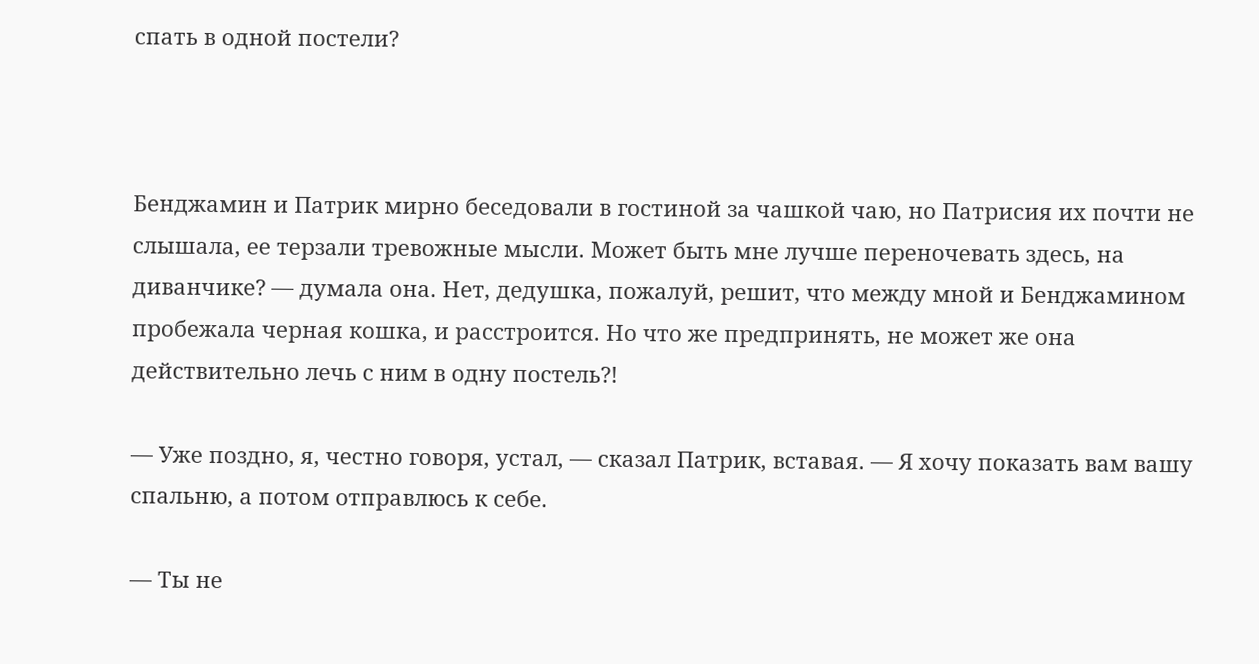спать в одной постели?



Бенджамин и Патрик мирно беседовали в гостиной за чашкой чаю, но Патрисия их почти не слышала, ее терзали тревожные мысли. Может быть мне лучше переночевать здесь, на диванчике? — думала она. Нет, дедушка, пожалуй, решит, что между мной и Бенджамином пробежала черная кошка, и расстроится. Но что же предпринять, не может же она действительно лечь с ним в одну постель?!

— Уже поздно, я, честно говоря, устал, — сказал Патрик, вставая. — Я хочу показать вам вашу спальню, а потом отправлюсь к себе.

— Ты не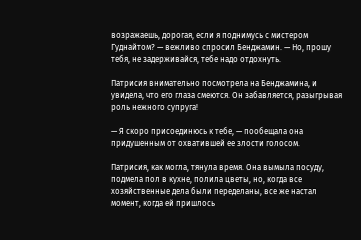возражаешь, дорогая, если я поднимусь с мистером Гуднайтом? — вежливо спросил Бенджамин. — Но, прошу тебя, не задерживайся, тебе надо отдохнуть.

Патрисия внимательно посмотрела на Бенджамина, и увидела, что его глаза смеются. Он забавляется, разыгрывая роль нежного супруга!

— Я скоро присоединюсь к тебе, — пообещала она придушенным от охватившей ее злости голосом.

Патрисия, как могла, тянула время. Она вымыла посуду, подмела пол в кухне, полила цветы, но, когда все хозяйственные дела были переделаны, все же настал момент, когда ей пришлось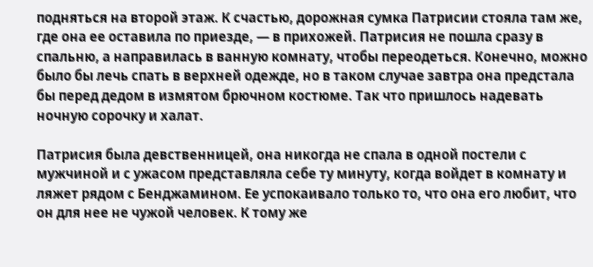подняться на второй этаж. К счастью, дорожная сумка Патрисии стояла там же, где она ее оставила по приезде, — в прихожей. Патрисия не пошла сразу в спальню, а направилась в ванную комнату, чтобы переодеться. Конечно, можно было бы лечь спать в верхней одежде, но в таком случае завтра она предстала бы перед дедом в измятом брючном костюме. Так что пришлось надевать ночную сорочку и халат.

Патрисия была девственницей, она никогда не спала в одной постели с мужчиной и с ужасом представляла себе ту минуту, когда войдет в комнату и ляжет рядом с Бенджамином. Ее успокаивало только то, что она его любит, что он для нее не чужой человек. К тому же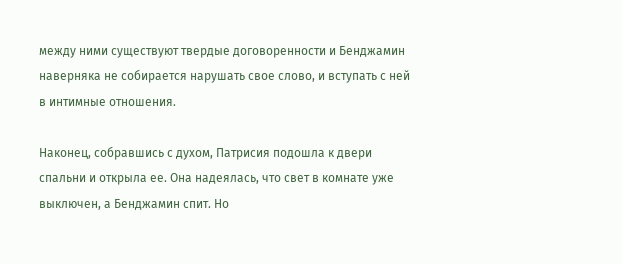между ними существуют твердые договоренности и Бенджамин наверняка не собирается нарушать свое слово, и вступать с ней в интимные отношения.

Наконец, собравшись с духом, Патрисия подошла к двери спальни и открыла ее. Она надеялась, что свет в комнате уже выключен, а Бенджамин спит. Но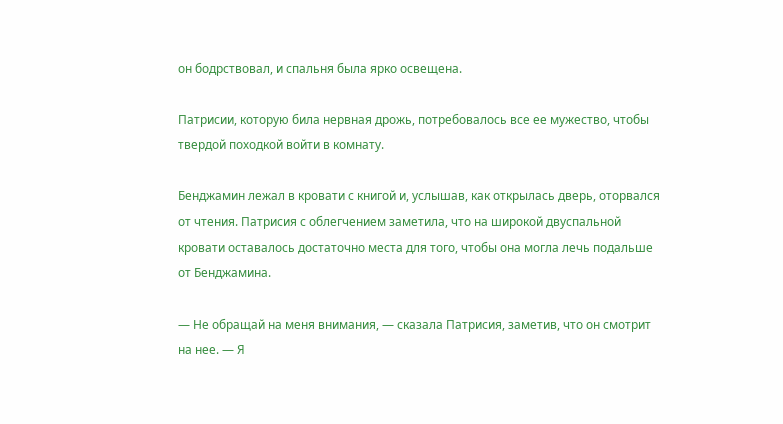он бодрствовал, и спальня была ярко освещена.

Патрисии, которую била нервная дрожь, потребовалось все ее мужество, чтобы твердой походкой войти в комнату.

Бенджамин лежал в кровати с книгой и, услышав, как открылась дверь, оторвался от чтения. Патрисия с облегчением заметила, что на широкой двуспальной кровати оставалось достаточно места для того, чтобы она могла лечь подальше от Бенджамина.

— Не обращай на меня внимания, — сказала Патрисия, заметив, что он смотрит на нее. — Я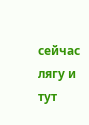сейчас лягу и тут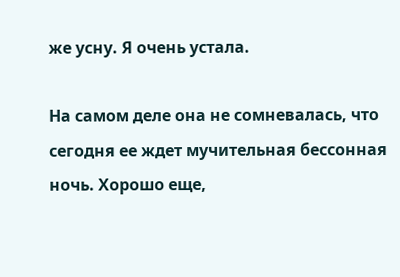же усну. Я очень устала.

На самом деле она не сомневалась, что сегодня ее ждет мучительная бессонная ночь. Хорошо еще,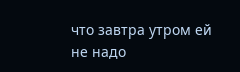что завтра утром ей не надо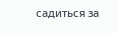садиться за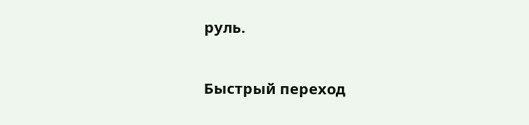руль.

Быстрый переход